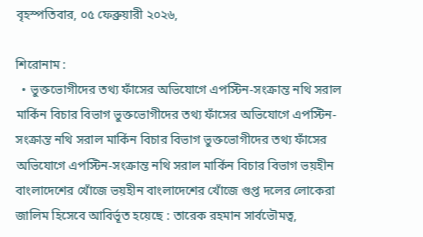বৃহস্পতিবার, ০৫ ফেব্রুয়ারী ২০২৬,

শিরোনাম :
  • ভুক্তভোগীদের তথ্য ফাঁসের অভিযোগে এপস্টিন-সংক্রান্ত নথি সরাল মার্কিন বিচার বিভাগ ভুক্তভোগীদের তথ্য ফাঁসের অভিযোগে এপস্টিন-সংক্রান্ত নথি সরাল মার্কিন বিচার বিভাগ ভুক্তভোগীদের তথ্য ফাঁসের অভিযোগে এপস্টিন-সংক্রান্ত নথি সরাল মার্কিন বিচার বিভাগ ভয়হীন বাংলাদেশের খোঁজে ভয়হীন বাংলাদেশের খোঁজে গুপ্ত দলের লোকেরা জালিম হিসেবে আবির্ভূত হয়েছে : তারেক রহমান সার্বভৌমত্ব,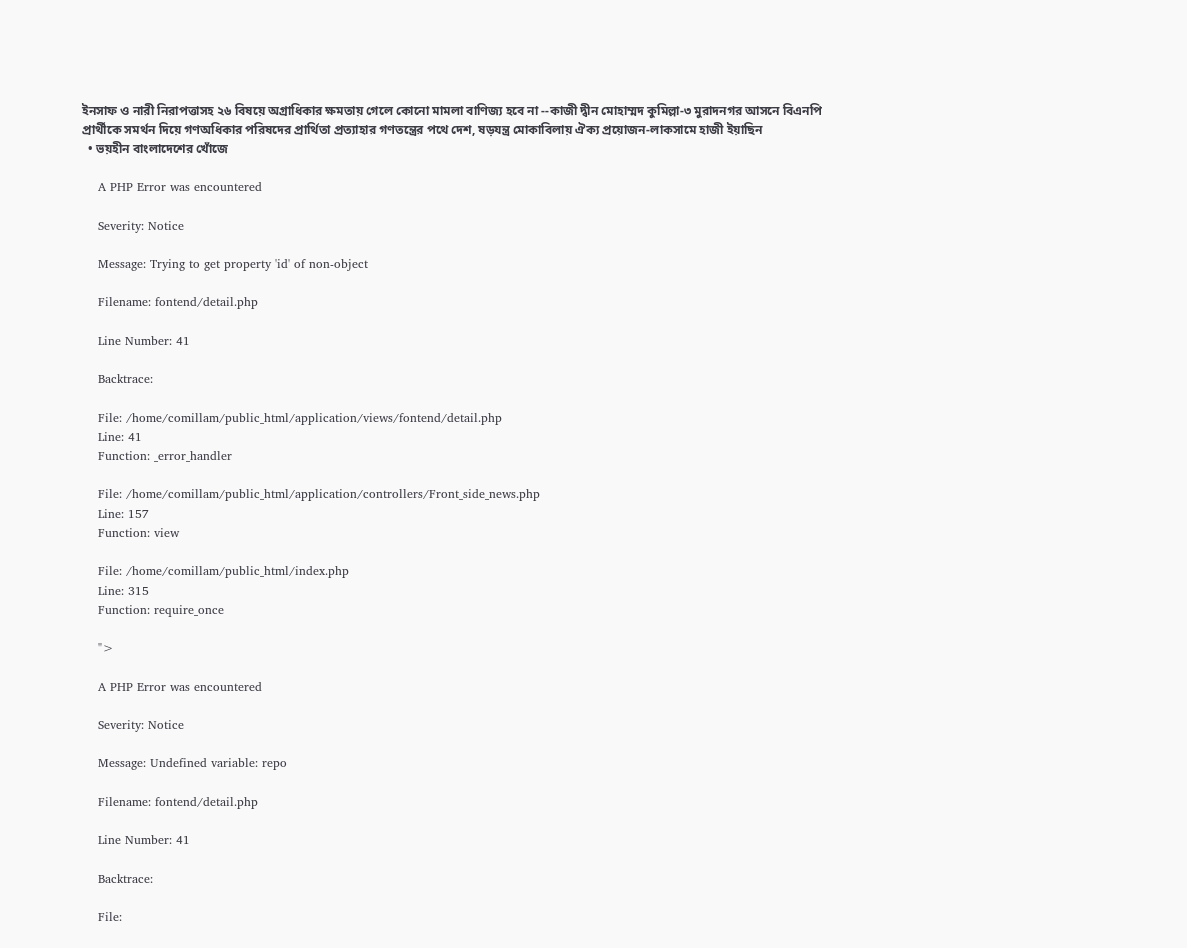ইনসাফ ও নারী নিরাপত্তাসহ ২৬ বিষয়ে অগ্রাধিকার ক্ষমতায় গেলে কোনো মামলা বাণিজ্য হবে না --কাজী দ্বীন মোহাম্মদ কুমিল্লা-৩ মুরাদনগর আসনে বিএনপি প্রার্থীকে সমর্থন দিয়ে গণঅধিকার পরিষদের প্রার্থিতা প্রত্যাহার গণতন্ত্রের পথে দেশ, ষড়যন্ত্র মোকাবিলায় ঐক্য প্রয়োজন-লাকসামে হাজী ইয়াছিন
  • ভয়হীন বাংলাদেশের খোঁজে

    A PHP Error was encountered

    Severity: Notice

    Message: Trying to get property 'id' of non-object

    Filename: fontend/detail.php

    Line Number: 41

    Backtrace:

    File: /home/comillam/public_html/application/views/fontend/detail.php
    Line: 41
    Function: _error_handler

    File: /home/comillam/public_html/application/controllers/Front_side_news.php
    Line: 157
    Function: view

    File: /home/comillam/public_html/index.php
    Line: 315
    Function: require_once

    ">

    A PHP Error was encountered

    Severity: Notice

    Message: Undefined variable: repo

    Filename: fontend/detail.php

    Line Number: 41

    Backtrace:

    File: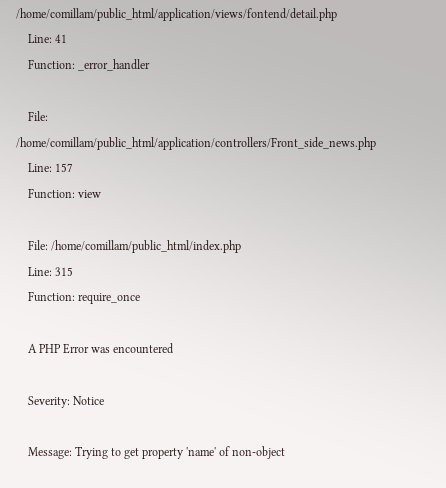/home/comillam/public_html/application/views/fontend/detail.php
    Line: 41
    Function: _error_handler

    File: /home/comillam/public_html/application/controllers/Front_side_news.php
    Line: 157
    Function: view

    File: /home/comillam/public_html/index.php
    Line: 315
    Function: require_once

    A PHP Error was encountered

    Severity: Notice

    Message: Trying to get property 'name' of non-object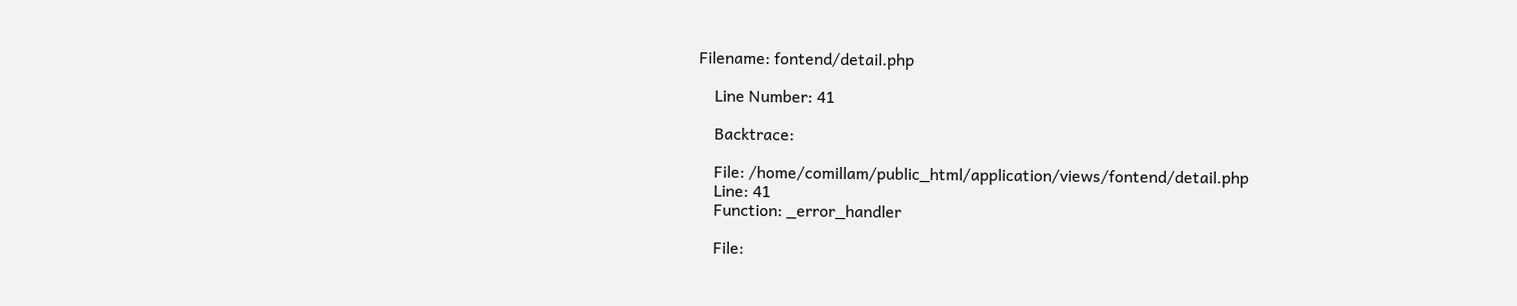Filename: fontend/detail.php

    Line Number: 41

    Backtrace:

    File: /home/comillam/public_html/application/views/fontend/detail.php
    Line: 41
    Function: _error_handler

    File: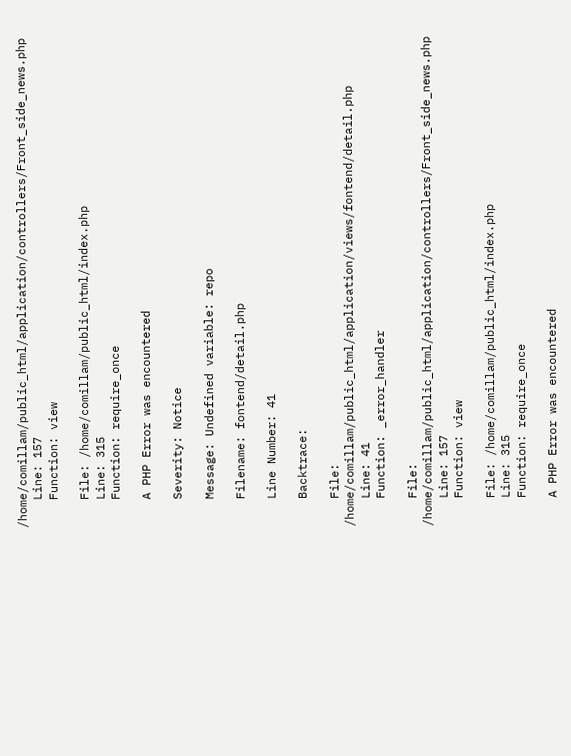/home/comillam/public_html/application/controllers/Front_side_news.php
    Line: 157
    Function: view

    File: /home/comillam/public_html/index.php
    Line: 315
    Function: require_once

    A PHP Error was encountered

    Severity: Notice

    Message: Undefined variable: repo

    Filename: fontend/detail.php

    Line Number: 41

    Backtrace:

    File: /home/comillam/public_html/application/views/fontend/detail.php
    Line: 41
    Function: _error_handler

    File: /home/comillam/public_html/application/controllers/Front_side_news.php
    Line: 157
    Function: view

    File: /home/comillam/public_html/index.php
    Line: 315
    Function: require_once

    A PHP Error was encountered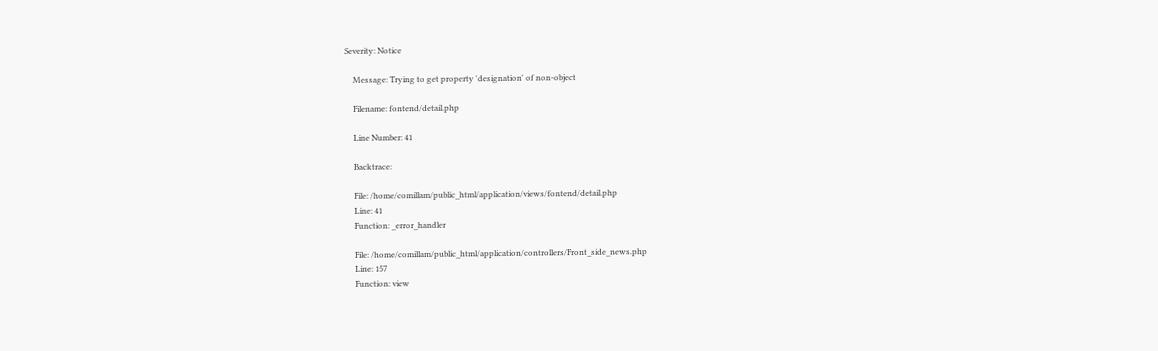Severity: Notice

    Message: Trying to get property 'designation' of non-object

    Filename: fontend/detail.php

    Line Number: 41

    Backtrace:

    File: /home/comillam/public_html/application/views/fontend/detail.php
    Line: 41
    Function: _error_handler

    File: /home/comillam/public_html/application/controllers/Front_side_news.php
    Line: 157
    Function: view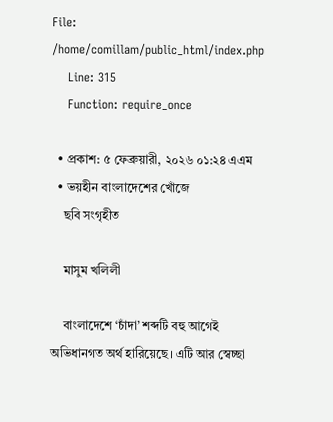File: /home/comillam/public_html/index.php
    Line: 315
    Function: require_once

  • প্রকাশ: ৫ ফেব্রুয়ারী, ২০২৬ ০১:২৪ এএম
  • ভয়হীন বাংলাদেশের খোঁজে
    ছবি সংগৃহীত

    মাসুম খলিলী

    বাংলাদেশে ‘চাঁদা’ শব্দটি বহু আগেই অভিধানগত অর্থ হারিয়েছে। এটি আর স্বেচ্ছা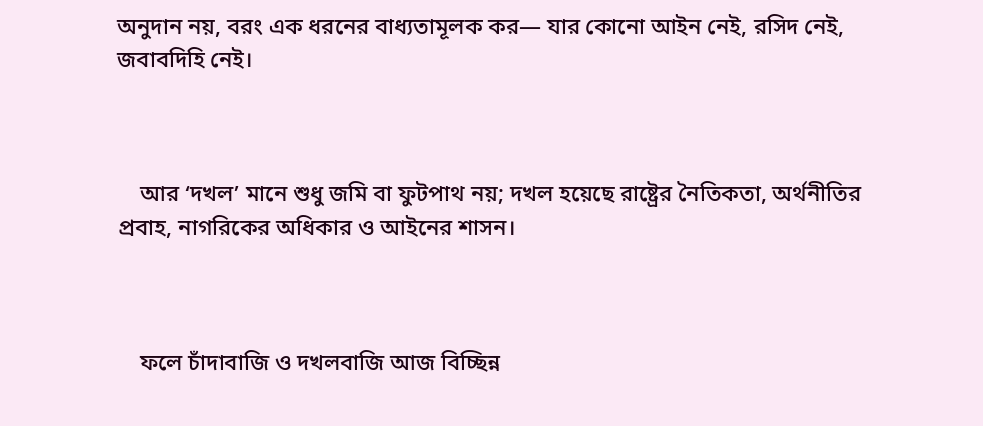অনুদান নয়, বরং এক ধরনের বাধ্যতামূলক কর— যার কোনো আইন নেই, রসিদ নেই, জবাবদিহি নেই।



    আর ‘দখল’ মানে শুধু জমি বা ফুটপাথ নয়; দখল হয়েছে রাষ্ট্রের নৈতিকতা, অর্থনীতির প্রবাহ, নাগরিকের অধিকার ও আইনের শাসন।



    ফলে চাঁদাবাজি ও দখলবাজি আজ বিচ্ছিন্ন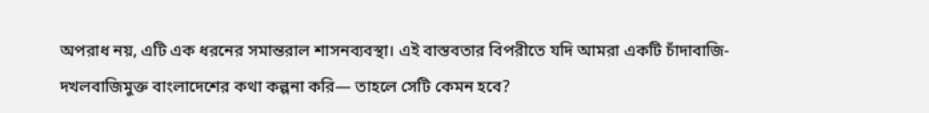অপরাধ নয়, এটি এক ধরনের সমান্তরাল শাসনব্যবস্থা। এই বাস্তবতার বিপরীতে যদি আমরা একটি চাঁদাবাজি-দখলবাজিমুক্ত বাংলাদেশের কথা কল্পনা করি— তাহলে সেটি কেমন হবে?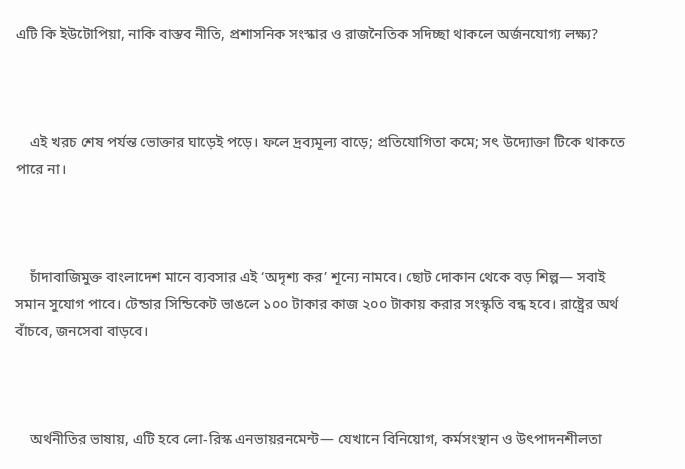এটি কি ইউটোপিয়া, নাকি বাস্তব নীতি, প্রশাসনিক সংস্কার ও রাজনৈতিক সদিচ্ছা থাকলে অর্জনযোগ্য লক্ষ্য?



    এই খরচ শেষ পর্যন্ত ভোক্তার ঘাড়েই পড়ে। ফলে দ্রব্যমূল্য বাড়ে; প্রতিযোগিতা কমে; সৎ উদ্যোক্তা টিকে থাকতে পারে না।



    চাঁদাবাজিমুক্ত বাংলাদেশ মানে ব্যবসার এই ‘অদৃশ্য কর’ শূন্যে নামবে। ছোট দোকান থেকে বড় শিল্প— সবাই সমান সুযোগ পাবে। টেন্ডার সিন্ডিকেট ভাঙলে ১০০ টাকার কাজ ২০০ টাকায় করার সংস্কৃতি বন্ধ হবে। রাষ্ট্রের অর্থ বাঁচবে, জনসেবা বাড়বে।



    অর্থনীতির ভাষায়, এটি হবে লো-রিস্ক এনভায়রনমেন্ট— যেখানে বিনিয়োগ, কর্মসংস্থান ও উৎপাদনশীলতা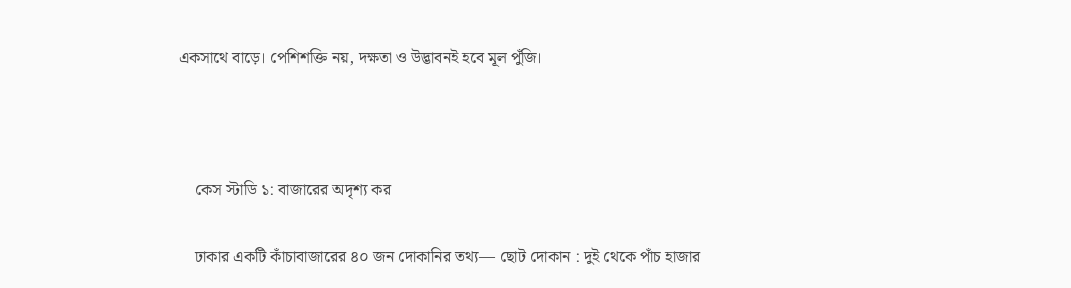একসাথে বাড়ে। পেশিশক্তি নয়, দক্ষতা ও উদ্ভাবনই হবে মূল পুঁজি।



    কেস স্টাডি ১: বাজারের অদৃশ্য কর

    ঢাকার একটি কাঁচাবাজারের ৪০ জন দোকানির তথ্য— ছোট দোকান : দুই থেকে পাঁচ হাজার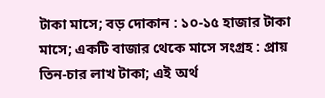টাকা মাসে; বড় দোকান : ১০-১৫ হাজার টাকা মাসে; একটি বাজার থেকে মাসে সংগ্রহ : প্রায় তিন-চার লাখ টাকা; এই অর্থ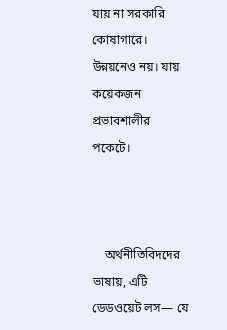যায় না সরকারি কোষাগারে। উন্নয়নেও নয়। যায় কয়েকজন প্রভাবশালীর পকেটে।



    অর্থনীতিবিদদের ভাষায়, এটি ডেডওয়েট লস— যে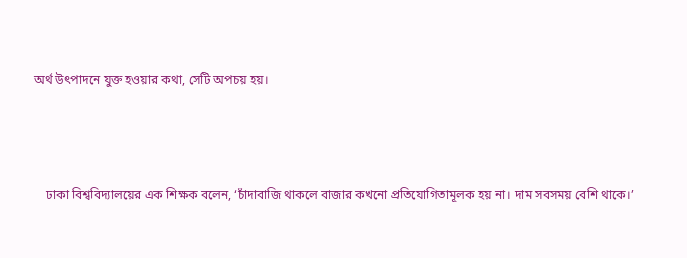অর্থ উৎপাদনে যুক্ত হওয়ার কথা, সেটি অপচয় হয়।



    ঢাকা বিশ্ববিদ্যালয়ের এক শিক্ষক বলেন, ‘চাঁদাবাজি থাকলে বাজার কখনো প্রতিযোগিতামূলক হয় না। দাম সবসময় বেশি থাকে।’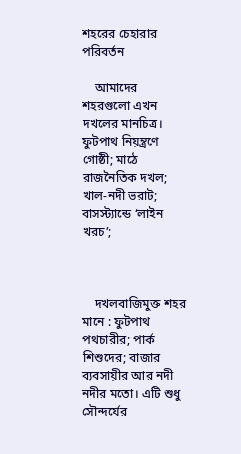শহরের চেহারার পরিবর্তন

    আমাদের শহরগুলো এখন দখলের মানচিত্র। ফুটপাথ নিয়ন্ত্রণে গোষ্ঠী; মাঠে রাজনৈতিক দখল; খাল-নদী ভরাট; বাসস্ট্যান্ডে ‘লাইন খরচ’;



    দখলবাজিমুক্ত শহর মানে : ফুটপাথ পথচারীর; পার্ক শিশুদের; বাজার ব্যবসায়ীর আর নদী নদীর মতো। এটি শুধু সৌন্দর্যের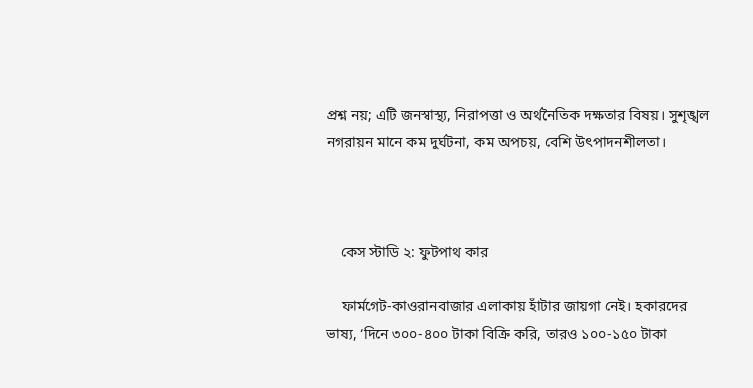প্রশ্ন নয়; এটি জনস্বাস্থ্য, নিরাপত্তা ও অর্থনৈতিক দক্ষতার বিষয়। সুশৃঙ্খল নগরায়ন মানে কম দুর্ঘটনা, কম অপচয়, বেশি উৎপাদনশীলতা।



    কেস স্টাডি ২: ফুটপাথ কার

    ফার্মগেট-কাওরানবাজার এলাকায় হাঁটার জায়গা নেই। হকারদের ভাষ্য, ‘দিনে ৩০০-৪০০ টাকা বিক্রি করি, তারও ১০০-১৫০ টাকা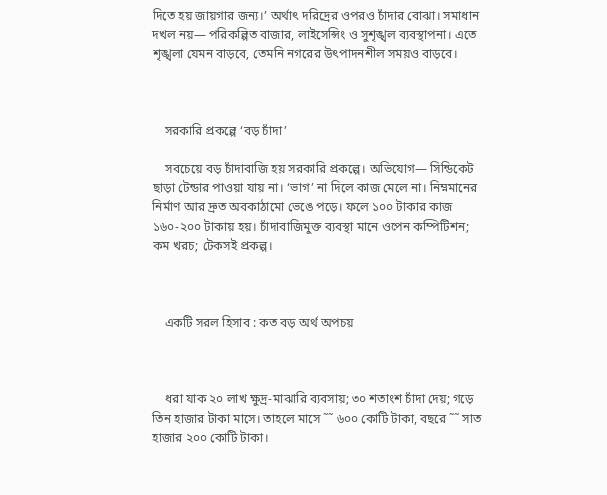দিতে হয় জায়গার জন্য।’ অর্থাৎ দরিদ্রের ওপরও চাঁদার বোঝা। সমাধান দখল নয়— পরিকল্পিত বাজার, লাইসেন্সিং ও সুশৃঙ্খল ব্যবস্থাপনা। এতে শৃঙ্খলা যেমন বাড়বে, তেমনি নগরের উৎপাদনশীল সময়ও বাড়বে।



    সরকারি প্রকল্পে ‘বড় চাঁদা’

    সবচেয়ে বড় চাঁদাবাজি হয় সরকারি প্রকল্পে। অভিযোগ— সিন্ডিকেট ছাড়া টেন্ডার পাওয়া যায় না। ‘ভাগ’ না দিলে কাজ মেলে না। নিম্নমানের নির্মাণ আর দ্রুত অবকাঠামো ভেঙে পড়ে। ফলে ১০০ টাকার কাজ ১৬০-২০০ টাকায় হয়। চাঁদাবাজিমুক্ত ব্যবস্থা মানে ওপেন কম্পিটিশন; কম খরচ; টেকসই প্রকল্প।



    একটি সরল হিসাব : কত বড় অর্থ অপচয়



    ধরা যাক ২০ লাখ ক্ষুদ্র-মাঝারি ব্যবসায়; ৩০ শতাংশ চাঁদা দেয়; গড়ে তিন হাজার টাকা মাসে। তাহলে মাসে ˜˜ ৬০০ কোটি টাকা, বছরে ˜˜ সাত হাজার ২০০ কোটি টাকা।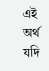এই অর্থ যদি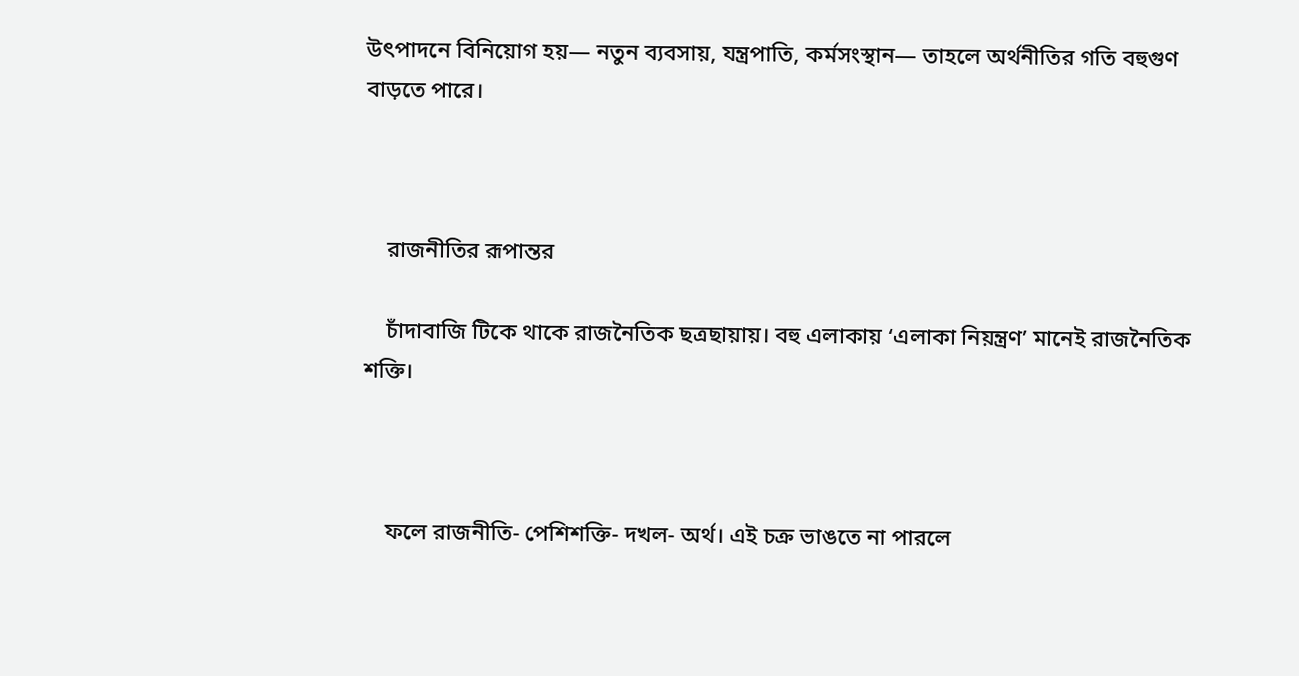উৎপাদনে বিনিয়োগ হয়— নতুন ব্যবসায়, যন্ত্রপাতি, কর্মসংস্থান— তাহলে অর্থনীতির গতি বহুগুণ বাড়তে পারে।



    রাজনীতির রূপান্তর

    চাঁদাবাজি টিকে থাকে রাজনৈতিক ছত্রছায়ায়। বহু এলাকায় ‘এলাকা নিয়ন্ত্রণ’ মানেই রাজনৈতিক শক্তি।



    ফলে রাজনীতি- পেশিশক্তি- দখল- অর্থ। এই চক্র ভাঙতে না পারলে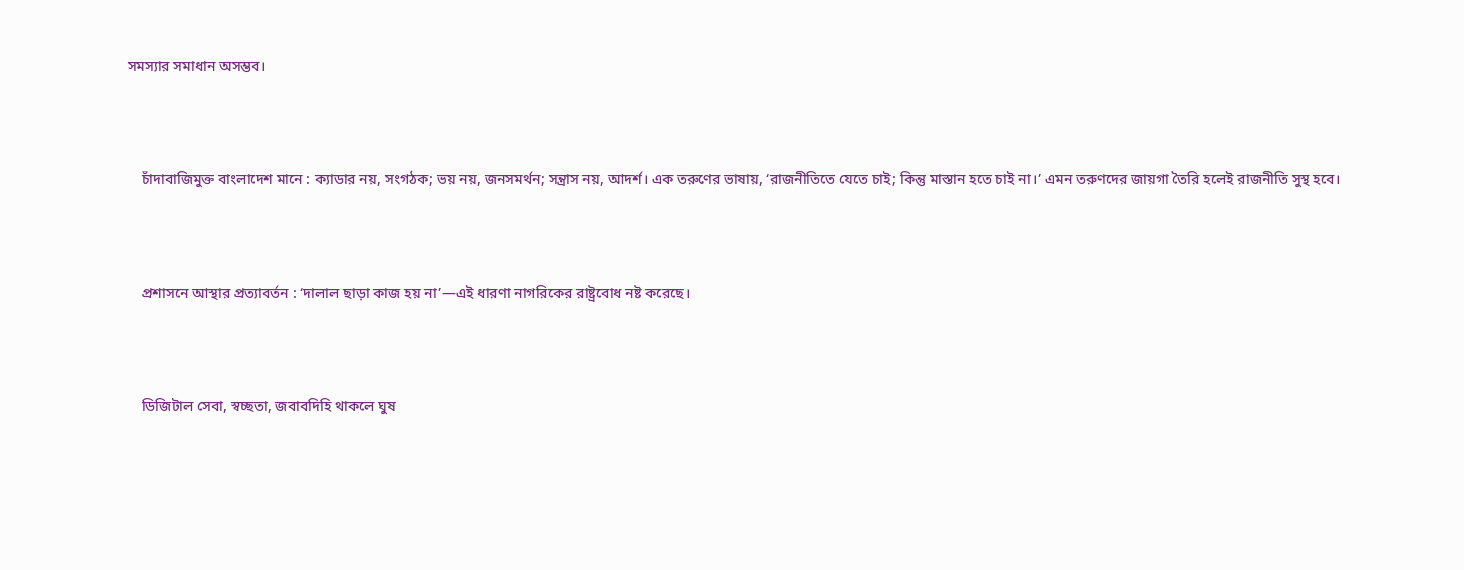সমস্যার সমাধান অসম্ভব।



    চাঁদাবাজিমুক্ত বাংলাদেশ মানে : ক্যাডার নয়, সংগঠক; ভয় নয়, জনসমর্থন; সন্ত্রাস নয়, আদর্শ। এক তরুণের ভাষায়, ‘রাজনীতিতে যেতে চাই; কিন্তু মাস্তান হতে চাই না।’ এমন তরুণদের জায়গা তৈরি হলেই রাজনীতি সুস্থ হবে।



    প্রশাসনে আস্থার প্রত্যাবর্তন : ‘দালাল ছাড়া কাজ হয় না’—এই ধারণা নাগরিকের রাষ্ট্রবোধ নষ্ট করেছে।



    ডিজিটাল সেবা, স্বচ্ছতা, জবাবদিহি থাকলে ঘুষ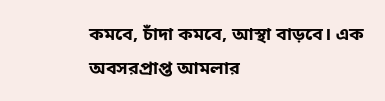কমবে, চাঁদা কমবে, আস্থা বাড়বে। এক অবসরপ্রাপ্ত আমলার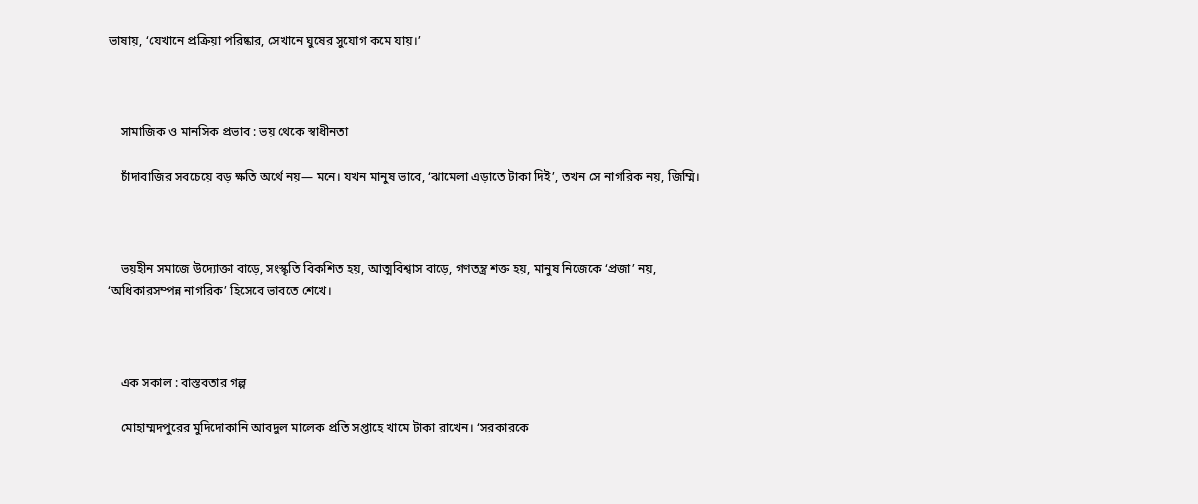ভাষায়, ‘যেখানে প্রক্রিয়া পরিষ্কার, সেখানে ঘুষের সুযোগ কমে যায়।’



    সামাজিক ও মানসিক প্রভাব : ভয় থেকে স্বাধীনতা

    চাঁদাবাজির সবচেয়ে বড় ক্ষতি অর্থে নয়— মনে। যখন মানুষ ভাবে, ‘ঝামেলা এড়াতে টাকা দিই’, তখন সে নাগরিক নয়, জিম্মি।



    ভয়হীন সমাজে উদ্যোক্তা বাড়ে, সংস্কৃতি বিকশিত হয়, আত্মবিশ্বাস বাড়ে, গণতন্ত্র শক্ত হয়, মানুষ নিজেকে ‘প্রজা’ নয়, ‘অধিকারসম্পন্ন নাগরিক’ হিসেবে ভাবতে শেখে।



    এক সকাল : বাস্তবতার গল্প

    মোহাম্মদপুরের মুদিদোকানি আবদুল মালেক প্রতি সপ্তাহে খামে টাকা রাখেন। ‘সরকারকে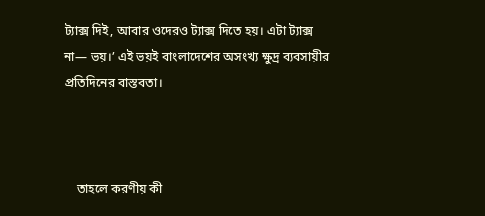ট্যাক্স দিই, আবার ওদেরও ট্যাক্স দিতে হয়। এটা ট্যাক্স না— ভয়।’ এই ভয়ই বাংলাদেশের অসংখ্য ক্ষুদ্র ব্যবসায়ীর প্রতিদিনের বাস্তবতা।



    তাহলে করণীয় কী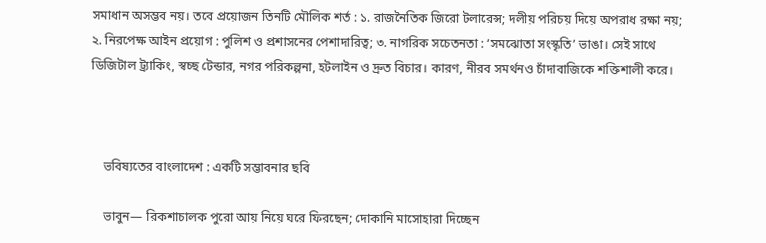সমাধান অসম্ভব নয়। তবে প্রয়োজন তিনটি মৌলিক শর্ত : ১. রাজনৈতিক জিরো টলারেন্স; দলীয় পরিচয় দিয়ে অপরাধ রক্ষা নয়; ২. নিরপেক্ষ আইন প্রয়োগ : পুলিশ ও প্রশাসনের পেশাদারিত্ব; ৩. নাগরিক সচেতনতা : ‘সমঝোতা সংস্কৃতি’ ভাঙা। সেই সাথে ডিজিটাল ট্র্যাকিং, স্বচ্ছ টেন্ডার, নগর পরিকল্পনা, হটলাইন ও দ্রুত বিচার। কারণ, নীরব সমর্থনও চাঁদাবাজিকে শক্তিশালী করে।



    ভবিষ্যতের বাংলাদেশ : একটি সম্ভাবনার ছবি

    ভাবুন— রিকশাচালক পুরো আয় নিয়ে ঘরে ফিরছেন; দোকানি মাসোহারা দিচ্ছেন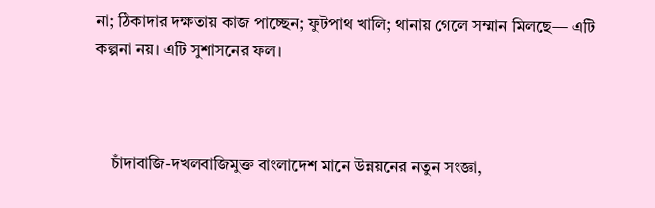না; ঠিকাদার দক্ষতায় কাজ পাচ্ছেন; ফুটপাথ খালি; থানায় গেলে সম্মান মিলছে— এটি কল্পনা নয়। এটি সুশাসনের ফল।



    চাঁদাবাজি-দখলবাজিমুক্ত বাংলাদেশ মানে উন্নয়নের নতুন সংজ্ঞা,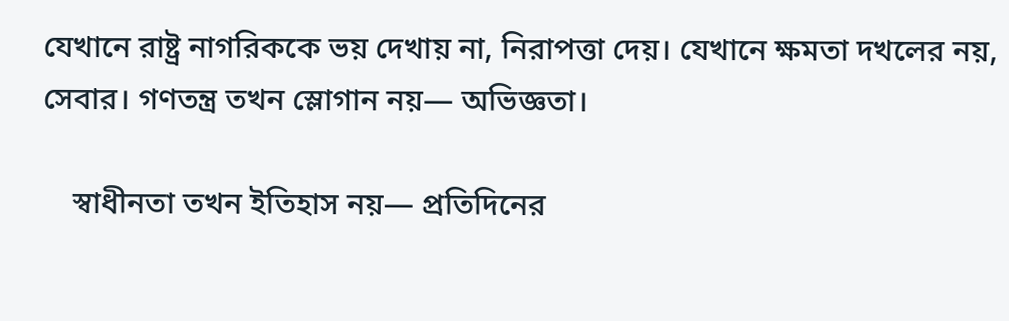যেখানে রাষ্ট্র নাগরিককে ভয় দেখায় না, নিরাপত্তা দেয়। যেখানে ক্ষমতা দখলের নয়, সেবার। গণতন্ত্র তখন স্লোগান নয়— অভিজ্ঞতা।

    স্বাধীনতা তখন ইতিহাস নয়— প্রতিদিনের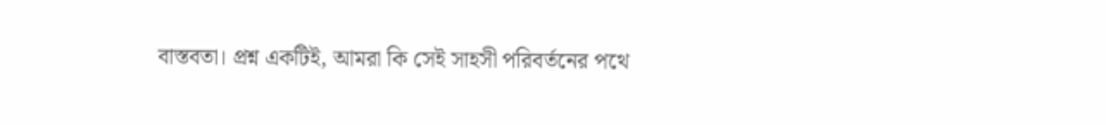বাস্তবতা। প্রশ্ন একটিই, আমরা কি সেই সাহসী পরিবর্তনের পথে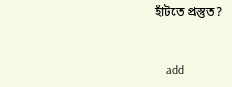হাঁটতে প্রস্তুত?


    add